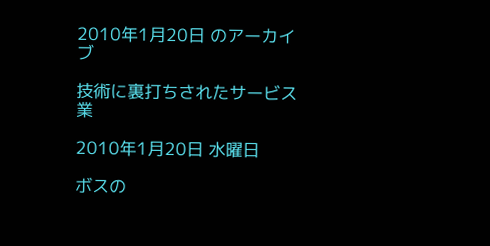2010年1月20日 のアーカイブ

技術に裏打ちされたサービス業

2010年1月20日 水曜日

ボスの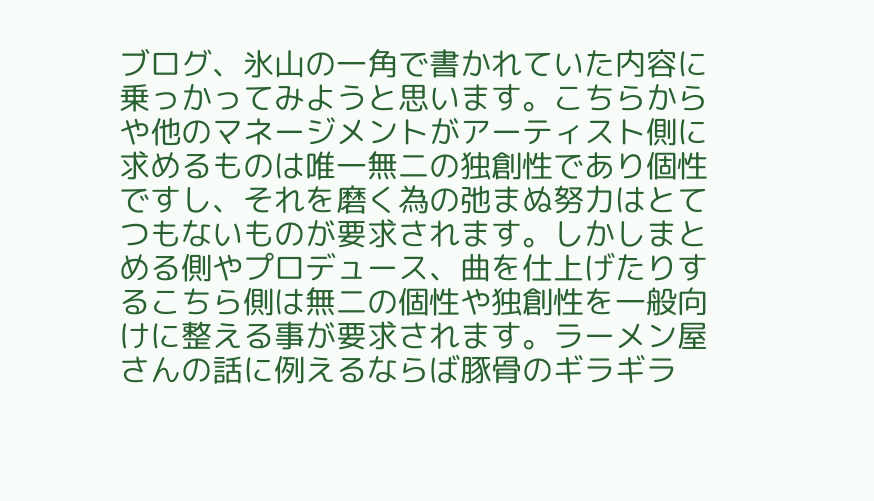ブログ、氷山の一角で書かれていた内容に乗っかってみようと思います。こちらからや他のマネージメントがアーティスト側に求めるものは唯一無二の独創性であり個性ですし、それを磨く為の弛まぬ努力はとてつもないものが要求されます。しかしまとめる側やプロデュース、曲を仕上げたりするこちら側は無二の個性や独創性を一般向けに整える事が要求されます。ラーメン屋さんの話に例えるならば豚骨のギラギラ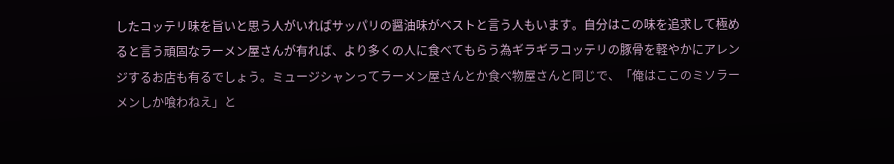したコッテリ味を旨いと思う人がいればサッパリの醤油味がベストと言う人もいます。自分はこの味を追求して極めると言う頑固なラーメン屋さんが有れば、より多くの人に食べてもらう為ギラギラコッテリの豚骨を軽やかにアレンジするお店も有るでしょう。ミュージシャンってラーメン屋さんとか食べ物屋さんと同じで、「俺はここのミソラーメンしか喰わねえ」と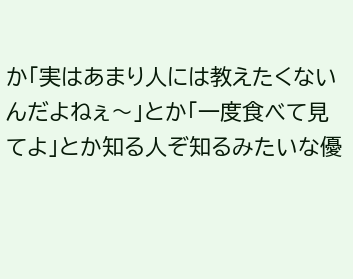か「実はあまり人には教えたくないんだよねぇ〜」とか「一度食べて見てよ」とか知る人ぞ知るみたいな優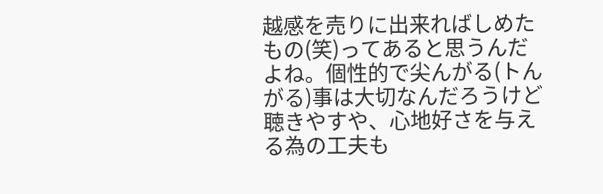越感を売りに出来ればしめたもの(笑)ってあると思うんだよね。個性的で尖んがる(トんがる)事は大切なんだろうけど聴きやすや、心地好さを与える為の工夫も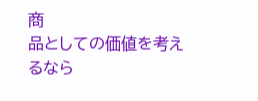商
品としての価値を考えるなら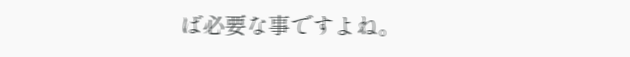ば必要な事ですよね。